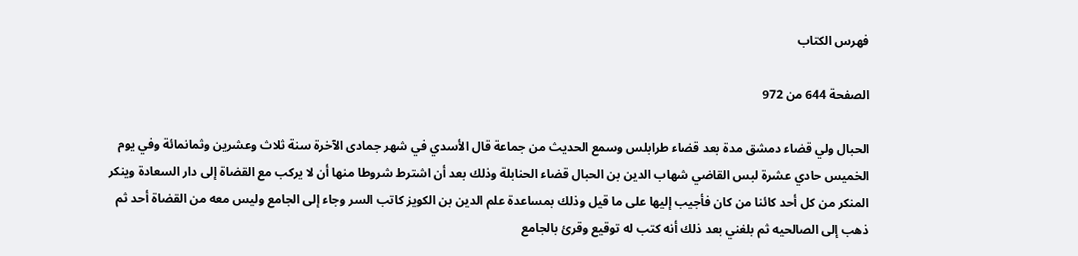فهرس الكتاب

الصفحة 644 من 972

الحبال ولي قضاء دمشق مدة بعد قضاء طرابلس وسمع الحديث من جماعة قال الأسدي في شهر جمادى الآخرة سنة ثلاث وعشرين وثمانمائة وفي يوم الخميس حادي عشرة لبس القاضي شهاب الدين بن الحبال قضاء الحنابلة وذلك بعد أن اشترط شروطا منها أن لا يركب مع القضاة إلى دار السعادة وينكر المنكر من كل أحد كائنا من كان فأجيب إليها على ما قيل وذلك بمساعدة علم الدين بن الكويز كاتب السر وجاء إلى الجامع وليس معه من القضاة أحد ثم ذهب إلى الصالحيه ثم بلغني بعد ذلك أنه كتب له توقيع وقرئ بالجامع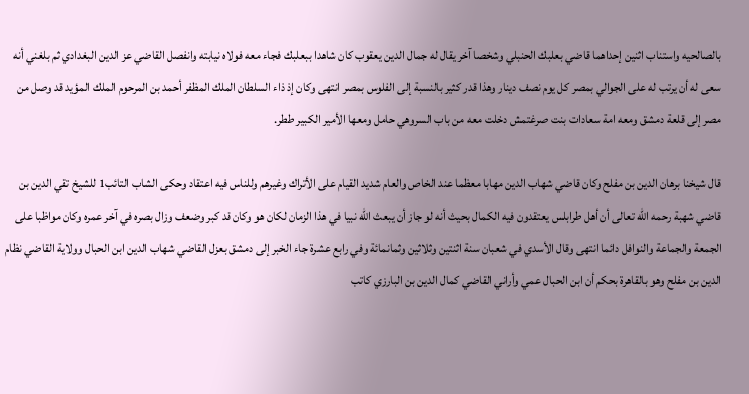بالصالحيه واستناب اثنين إحداهما قاضي بعلبك الحنبلي وشخصا آخر يقال له جمال الدين يعقوب كان شاهدا ببعلبك فجاء معه فولاه نيابته وانفصل القاضي عز الدين البغدادي ثم بلغني أنه سعى له أن يرتب له على الجوالي بمصر كل يوم نصف دينار وهذا قدر كثير بالنسبة إلى الفلوس بمصر انتهى وكان إذ ذاء السلطان الملك المظفر أحمد بن المرحوم الملك المؤيد قد وصل من مصر إلى قلعة دمشق ومعه امة سعادات بنت صرغتمش دخلت معه من باب السروهي حامل ومعها الأمير الكبير ططر.

قال شيخنا برهان الدين بن مفلح وكان قاضي شهاب الدين مهابا معظما عند الخاص والعام شديد القيام على الأتراك وغيرهم وللناس فيه اعتقاد وحكى الشاب التائب1 للشيخ تقي الدين بن قاضي شهبة رحمه الله تعالى أن أهل طرابلس يعتقدون فيه الكمال بحيث أنه لو جاز أن يبعث الله نبيا في هذا الزمان لكان هو وكان قد كبر وضعف وزال بصره في آخر عمره وكان مواظبا على الجمعة والجماعة والنوافل دائما انتهى وقال الأسدي في شعبان سنة اثنتين وثلاثين وثمانمائة وفي رابع عشرة جاء الخبر إلى دمشق بعزل القاضي شهاب الدين ابن الحبال وولاية القاضي نظام الدين بن مفلح وهو بالقاهرة بحكم أن ابن الحبال عمي وأراني القاضي كمال الدين بن البارزي كاتب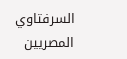السرفتاوي المصريين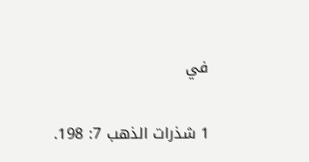في

1 شذرات الذهب 7: 198.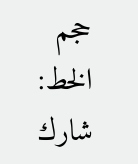حجم الخط:
شارك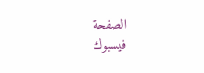الصفحة
فيسبوك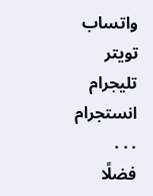واتساب تويتر تليجرام انستجرام
. . .
فضلًا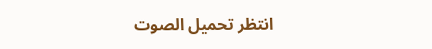انتظر تحميل الصوت